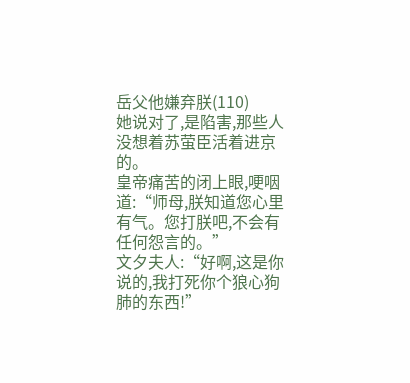岳父他嫌弃朕(110)
她说对了,是陷害,那些人没想着苏萤臣活着进京的。
皇帝痛苦的闭上眼,哽咽道:“师母,朕知道您心里有气。您打朕吧,不会有任何怨言的。”
文夕夫人:“好啊,这是你说的,我打死你个狼心狗肺的东西!”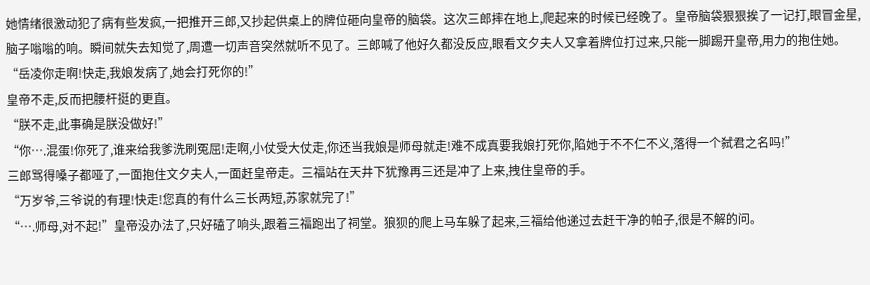她情绪很激动犯了病有些发疯,一把推开三郎,又抄起供桌上的牌位砸向皇帝的脑袋。这次三郎摔在地上,爬起来的时候已经晚了。皇帝脑袋狠狠挨了一记打,眼冒金星,脑子嗡嗡的响。瞬间就失去知觉了,周遭一切声音突然就听不见了。三郎喊了他好久都没反应,眼看文夕夫人又拿着牌位打过来,只能一脚踢开皇帝,用力的抱住她。
“岳凌你走啊!快走,我娘发病了,她会打死你的!”
皇帝不走,反而把腰杆挺的更直。
“朕不走,此事确是朕没做好!”
“你….混蛋!你死了,谁来给我爹洗刷冤屈!走啊,小仗受大仗走,你还当我娘是师母就走!难不成真要我娘打死你,陷她于不不仁不义,落得一个弑君之名吗!”
三郎骂得嗓子都哑了,一面抱住文夕夫人,一面赶皇帝走。三福站在天井下犹豫再三还是冲了上来,拽住皇帝的手。
“万岁爷,三爷说的有理!快走!您真的有什么三长两短,苏家就完了!”
“….师母,对不起!”皇帝没办法了,只好磕了响头,跟着三福跑出了祠堂。狼狈的爬上马车躲了起来,三福给他递过去赶干净的帕子,很是不解的问。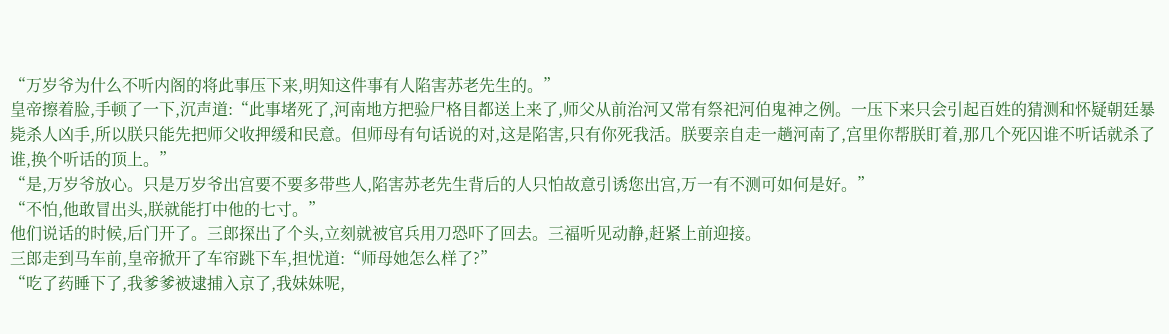“万岁爷为什么不听内阁的将此事压下来,明知这件事有人陷害苏老先生的。”
皇帝擦着脸,手顿了一下,沉声道:“此事堵死了,河南地方把验尸格目都送上来了,师父从前治河又常有祭祀河伯鬼神之例。一压下来只会引起百姓的猜测和怀疑朝廷暴毙杀人凶手,所以朕只能先把师父收押缓和民意。但师母有句话说的对,这是陷害,只有你死我活。朕要亲自走一趟河南了,宫里你帮朕盯着,那几个死囚谁不听话就杀了谁,换个听话的顶上。”
“是,万岁爷放心。只是万岁爷出宫要不要多带些人,陷害苏老先生背后的人只怕故意引诱您出宫,万一有不测可如何是好。”
“不怕,他敢冒出头,朕就能打中他的七寸。”
他们说话的时候,后门开了。三郎探出了个头,立刻就被官兵用刀恐吓了回去。三福听见动静,赶紧上前迎接。
三郎走到马车前,皇帝掀开了车帘跳下车,担忧道:“师母她怎么样了?”
“吃了药睡下了,我爹爹被逮捕入京了,我妹妹呢,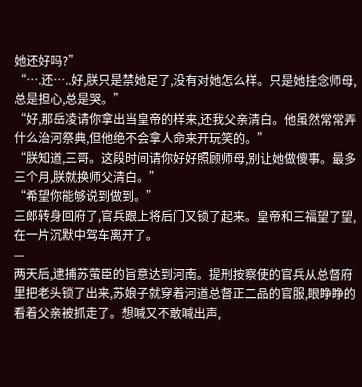她还好吗?”
“….还…..好,朕只是禁她足了,没有对她怎么样。只是她挂念师母,总是担心,总是哭。”
“好,那岳凌请你拿出当皇帝的样来,还我父亲清白。他虽然常常弄什么治河祭典,但他绝不会拿人命来开玩笑的。”
“朕知道,三哥。这段时间请你好好照顾师母,别让她做傻事。最多三个月,朕就换师父清白。”
“希望你能够说到做到。”
三郎转身回府了,官兵跟上将后门又锁了起来。皇帝和三福望了望,在一片沉默中驾车离开了。
—
两天后,逮捕苏萤臣的旨意达到河南。提刑按察使的官兵从总督府里把老头锁了出来,苏娘子就穿着河道总督正二品的官服,眼睁睁的看着父亲被抓走了。想喊又不敢喊出声,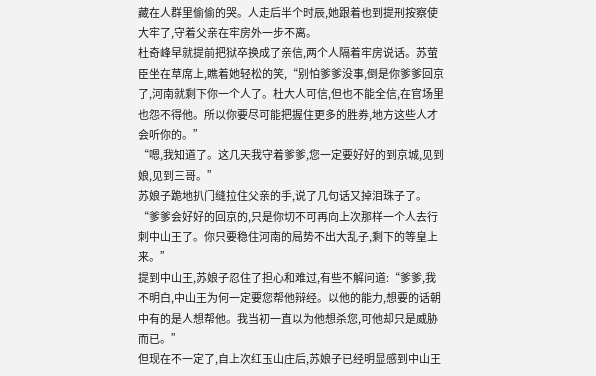藏在人群里偷偷的哭。人走后半个时辰,她跟着也到提刑按察使大牢了,守着父亲在牢房外一步不离。
杜奇峰早就提前把狱卒换成了亲信,两个人隔着牢房说话。苏萤臣坐在草席上,瞧着她轻松的笑,“别怕爹爹没事,倒是你爹爹回京了,河南就剩下你一个人了。杜大人可信,但也不能全信,在官场里也怨不得他。所以你要尽可能把握住更多的胜券,地方这些人才会听你的。”
“嗯,我知道了。这几天我守着爹爹,您一定要好好的到京城,见到娘,见到三哥。”
苏娘子跪地扒门缝拉住父亲的手,说了几句话又掉泪珠子了。
“爹爹会好好的回京的,只是你切不可再向上次那样一个人去行刺中山王了。你只要稳住河南的局势不出大乱子,剩下的等皇上来。”
提到中山王,苏娘子忍住了担心和难过,有些不解问道:“爹爹,我不明白,中山王为何一定要您帮他辩经。以他的能力,想要的话朝中有的是人想帮他。我当初一直以为他想杀您,可他却只是威胁而已。”
但现在不一定了,自上次红玉山庄后,苏娘子已经明显感到中山王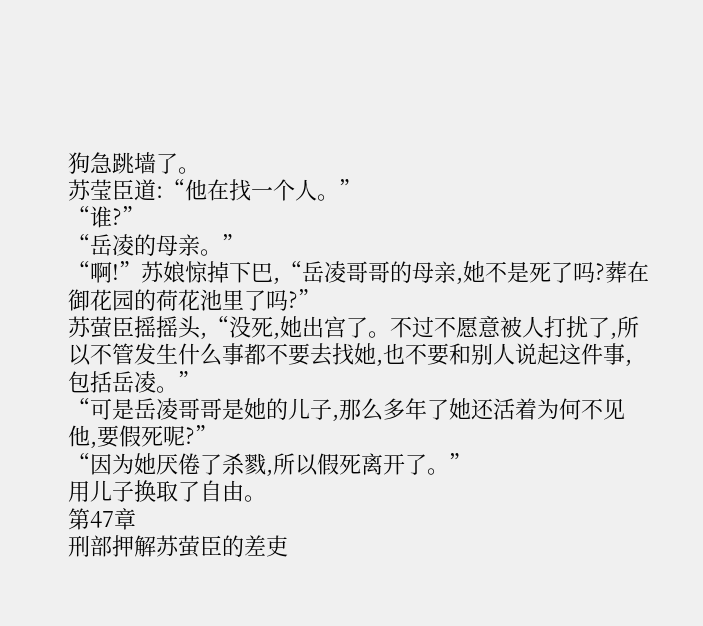狗急跳墙了。
苏莹臣道:“他在找一个人。”
“谁?”
“岳凌的母亲。”
“啊!”苏娘惊掉下巴,“岳凌哥哥的母亲,她不是死了吗?葬在御花园的荷花池里了吗?”
苏萤臣摇摇头,“没死,她出宫了。不过不愿意被人打扰了,所以不管发生什么事都不要去找她,也不要和别人说起这件事,包括岳凌。”
“可是岳凌哥哥是她的儿子,那么多年了她还活着为何不见他,要假死呢?”
“因为她厌倦了杀戮,所以假死离开了。”
用儿子换取了自由。
第47章
刑部押解苏萤臣的差吏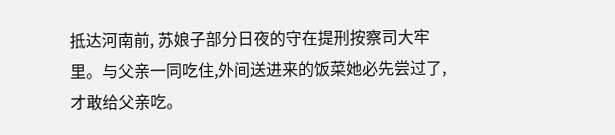抵达河南前, 苏娘子部分日夜的守在提刑按察司大牢里。与父亲一同吃住,外间送进来的饭菜她必先尝过了,才敢给父亲吃。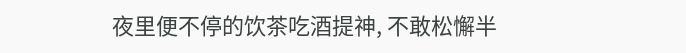夜里便不停的饮茶吃酒提神, 不敢松懈半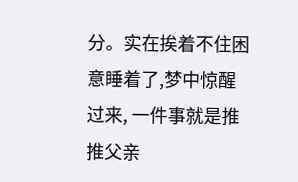分。实在挨着不住困意睡着了,梦中惊醒过来, 一件事就是推推父亲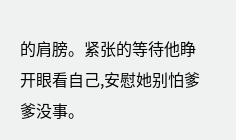的肩膀。紧张的等待他睁开眼看自己,安慰她别怕爹爹没事。